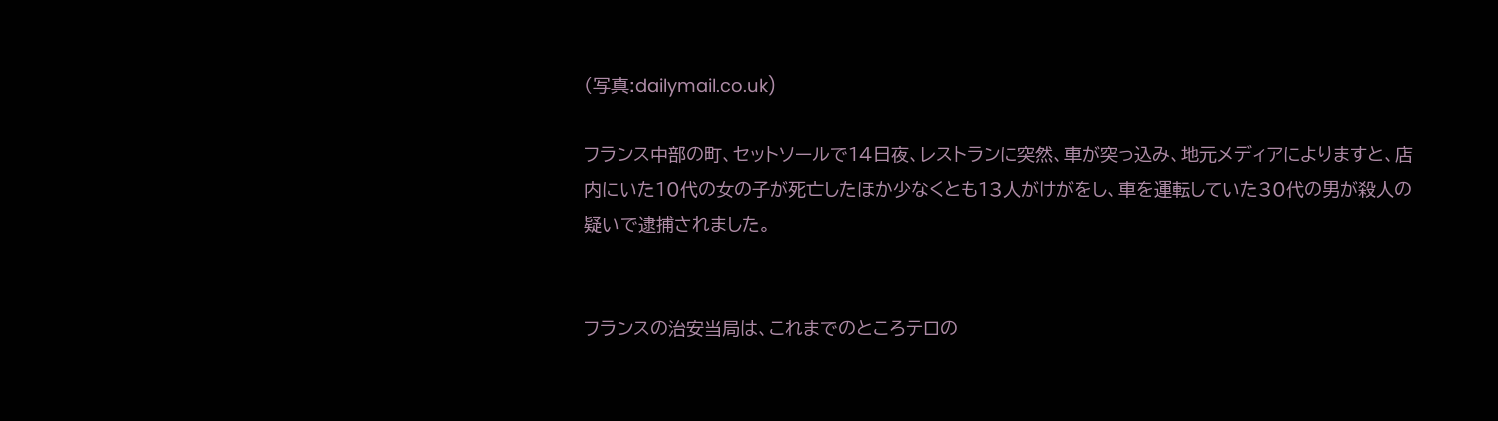(写真:dailymail.co.uk)

フランス中部の町、セットソールで14日夜、レストランに突然、車が突っ込み、地元メディアによりますと、店内にいた10代の女の子が死亡したほか少なくとも13人がけがをし、車を運転していた30代の男が殺人の疑いで逮捕されました。


フランスの治安当局は、これまでのところテロの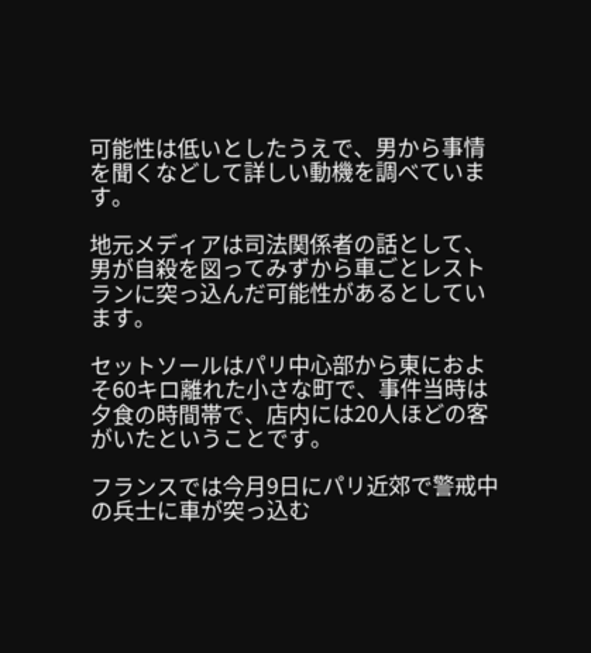可能性は低いとしたうえで、男から事情を聞くなどして詳しい動機を調べています。

地元メディアは司法関係者の話として、男が自殺を図ってみずから車ごとレストランに突っ込んだ可能性があるとしています。

セットソールはパリ中心部から東におよそ60キロ離れた小さな町で、事件当時は夕食の時間帯で、店内には20人ほどの客がいたということです。

フランスでは今月9日にパリ近郊で警戒中の兵士に車が突っ込む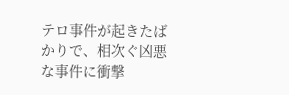テロ事件が起きたばかりで、相次ぐ凶悪な事件に衝撃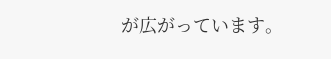が広がっています。